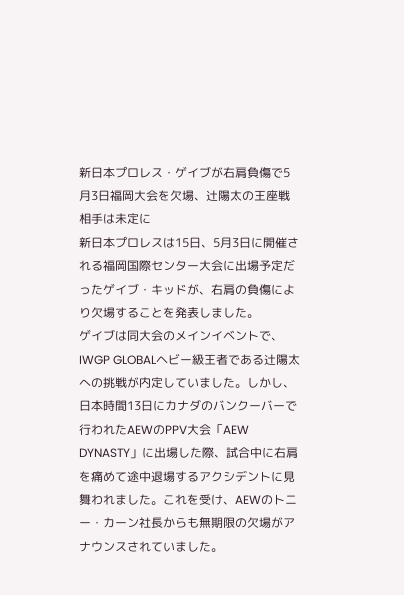新日本プロレス・ゲイブが右肩負傷で5月3日福岡大会を欠場、辻陽太の王座戦相手は未定に
新日本プロレスは15日、5月3日に開催される福岡国際センター大会に出場予定だったゲイブ・キッドが、右肩の負傷により欠場することを発表しました。
ゲイブは同大会のメインイベントで、IWGP GLOBALヘビー級王者である辻陽太への挑戦が内定していました。しかし、日本時間13日にカナダのバンクーバーで行われたAEWのPPV大会「AEW DYNASTY」に出場した際、試合中に右肩を痛めて途中退場するアクシデントに見舞われました。これを受け、AEWのトニー・カーン社長からも無期限の欠場がアナウンスされていました。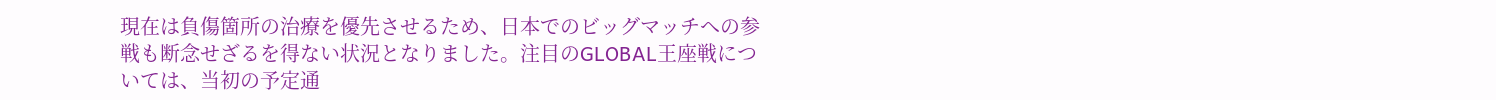現在は負傷箇所の治療を優先させるため、日本でのビッグマッチへの参戦も断念せざるを得ない状況となりました。注目のGLOBAL王座戦については、当初の予定通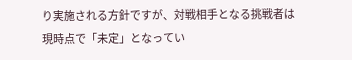り実施される方針ですが、対戦相手となる挑戦者は現時点で「未定」となってい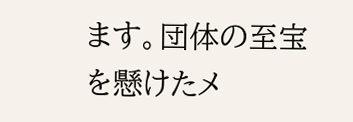ます。団体の至宝を懸けたメ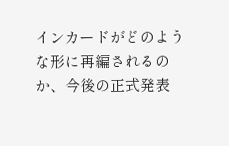インカードがどのような形に再編されるのか、今後の正式発表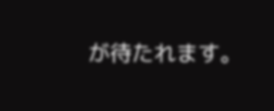が待たれます。